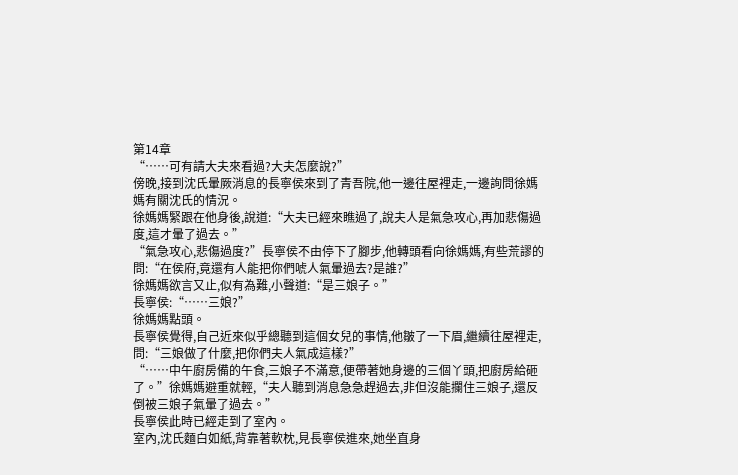第14章
“……可有請大夫來看過?大夫怎麼說?”
傍晚,接到沈氏暈厥消息的長寧侯來到了青吾院,他一邊往屋裡走,一邊詢問徐媽媽有關沈氏的情況。
徐媽媽緊跟在他身後,說道:“大夫已經來瞧過了,說夫人是氣急攻心,再加悲傷過度,這才暈了過去。”
“氣急攻心,悲傷過度?”長寧侯不由停下了腳步,他轉頭看向徐媽媽,有些荒謬的問:“在侯府,竟還有人能把你們唬人氣暈過去?是誰?”
徐媽媽欲言又止,似有為難,小聲道:“是三娘子。”
長寧侯:“……三娘?”
徐媽媽點頭。
長寧侯覺得,自己近來似乎總聽到這個女兒的事情,他皺了一下眉,繼續往屋裡走,問:“三娘做了什麼,把你們夫人氣成這樣?”
“……中午廚房備的午食,三娘子不滿意,便帶著她身邊的三個丫頭,把廚房給砸了。”徐媽媽避重就輕,“夫人聽到消息急急趕過去,非但沒能攔住三娘子,還反倒被三娘子氣暈了過去。”
長寧侯此時已經走到了室內。
室內,沈氏麵白如紙,背靠著軟枕,見長寧侯進來,她坐直身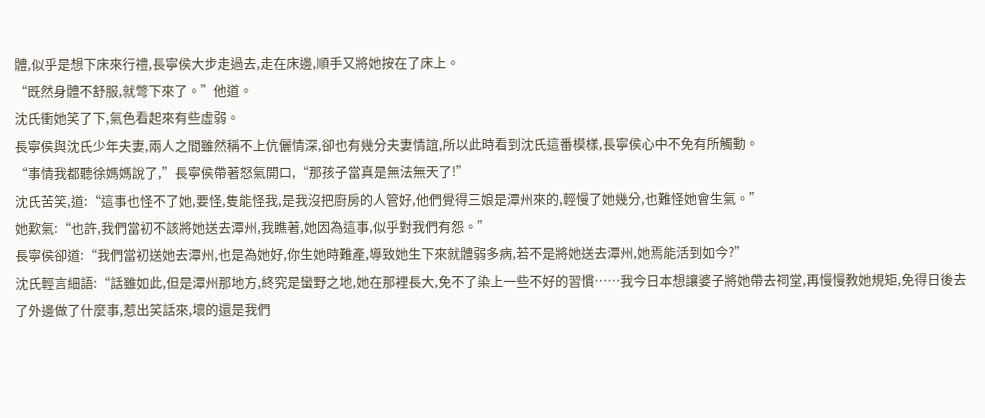體,似乎是想下床來行禮,長寧侯大步走過去,走在床邊,順手又將她按在了床上。
“既然身體不舒服,就彆下來了。”他道。
沈氏衝她笑了下,氣色看起來有些虛弱。
長寧侯與沈氏少年夫妻,兩人之間雖然稱不上伉儷情深,卻也有幾分夫妻情誼,所以此時看到沈氏這番模樣,長寧侯心中不免有所觸動。
“事情我都聽徐媽媽說了,”長寧侯帶著怒氣開口,“那孩子當真是無法無天了!”
沈氏苦笑,道:“這事也怪不了她,要怪,隻能怪我,是我沒把廚房的人管好,他們覺得三娘是潭州來的,輕慢了她幾分,也難怪她會生氣。”
她歎氣:“也許,我們當初不該將她送去潭州,我瞧著,她因為這事,似乎對我們有怨。”
長寧侯卻道:“我們當初送她去潭州,也是為她好,你生她時難產,導致她生下來就體弱多病,若不是將她送去潭州,她焉能活到如今?”
沈氏輕言細語:“話雖如此,但是潭州那地方,終究是蠻野之地,她在那裡長大,免不了染上一些不好的習慣……我今日本想讓婆子將她帶去祠堂,再慢慢教她規矩,免得日後去了外邊做了什麼事,惹出笑話來,壞的還是我們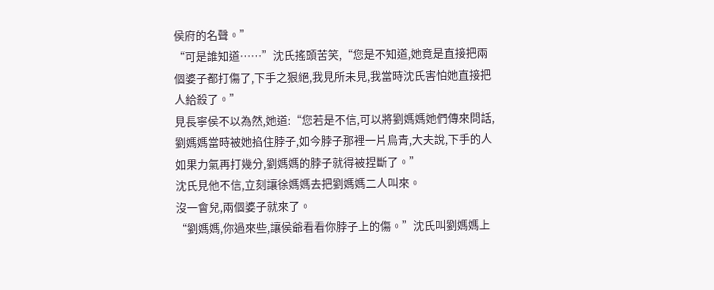侯府的名聲。”
“可是誰知道……”沈氏搖頭苦笑,“您是不知道,她竟是直接把兩個婆子都打傷了,下手之狠絕,我見所未見,我當時沈氏害怕她直接把人給殺了。”
見長寧侯不以為然,她道:“您若是不信,可以將劉媽媽她們傳來問話,劉媽媽當時被她掐住脖子,如今脖子那裡一片烏青,大夫說,下手的人如果力氣再打幾分,劉媽媽的脖子就得被捏斷了。”
沈氏見他不信,立刻讓徐媽媽去把劉媽媽二人叫來。
沒一會兒,兩個婆子就來了。
“劉媽媽,你過來些,讓侯爺看看你脖子上的傷。”沈氏叫劉媽媽上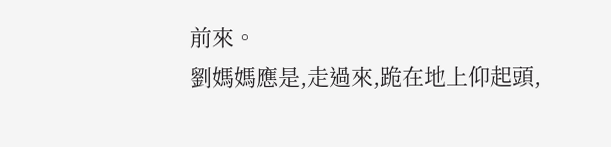前來。
劉媽媽應是,走過來,跪在地上仰起頭,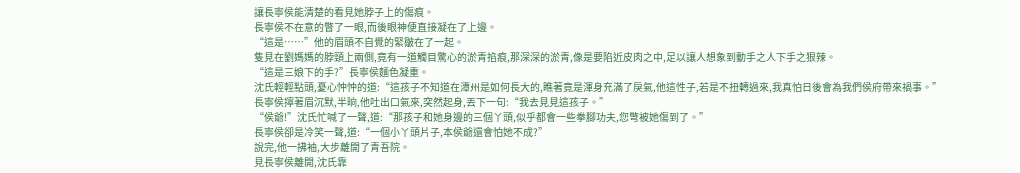讓長寧侯能清楚的看見她脖子上的傷痕。
長寧侯不在意的瞥了一眼,而後眼神便直接凝在了上邊。
“這是……”他的眉頭不自覺的緊皺在了一起。
隻見在劉媽媽的脖頸上兩側,竟有一道觸目驚心的淤青掐痕,那深深的淤青,像是要陷近皮肉之中,足以讓人想象到動手之人下手之狠辣。
“這是三娘下的手?”長寧侯麵色凝重。
沈氏輕輕點頭,憂心忡忡的道:“這孩子不知道在潭州是如何長大的,瞧著竟是渾身充滿了戾氣,他這性子,若是不扭轉過來,我真怕日後會為我們侯府帶來禍事。”
長寧侯擰著眉沉默,半晌,他吐出口氣來,突然起身,丟下一句:“我去見見這孩子。”
“侯爺!”沈氏忙喊了一聲,道:“那孩子和她身邊的三個丫頭,似乎都會一些拳腳功夫,您彆被她傷到了。”
長寧侯卻是冷笑一聲,道:“一個小丫頭片子,本侯爺還會怕她不成?”
說完,他一拂袖,大步離開了青吾院。
見長寧侯離開,沈氏靠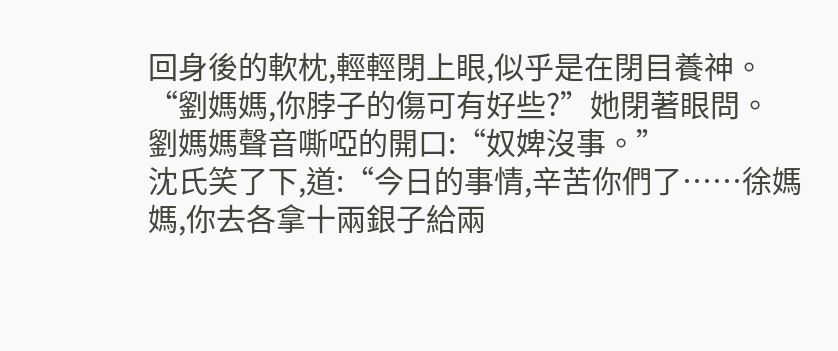回身後的軟枕,輕輕閉上眼,似乎是在閉目養神。
“劉媽媽,你脖子的傷可有好些?”她閉著眼問。
劉媽媽聲音嘶啞的開口:“奴婢沒事。”
沈氏笑了下,道:“今日的事情,辛苦你們了……徐媽媽,你去各拿十兩銀子給兩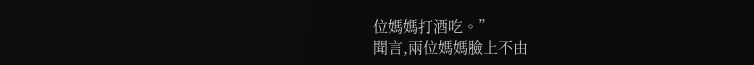位媽媽打酒吃。”
聞言,兩位媽媽臉上不由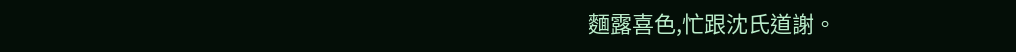麵露喜色,忙跟沈氏道謝。